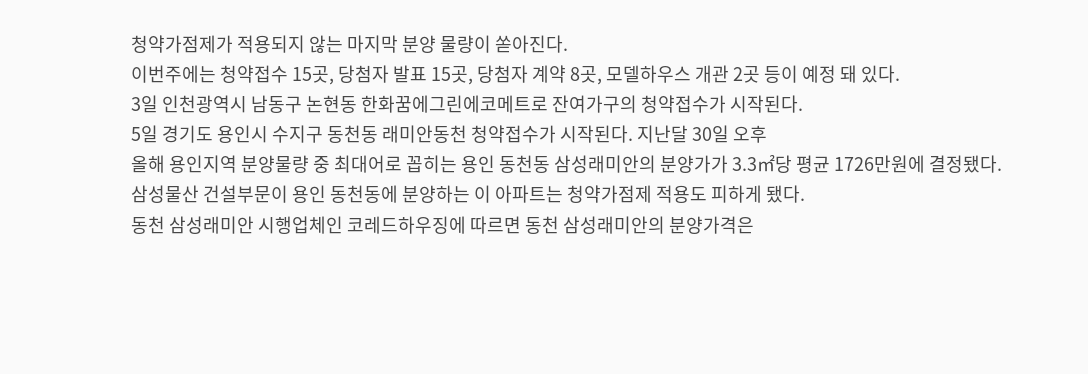청약가점제가 적용되지 않는 마지막 분양 물량이 쏟아진다.
이번주에는 청약접수 15곳, 당첨자 발표 15곳, 당첨자 계약 8곳, 모델하우스 개관 2곳 등이 예정 돼 있다.
3일 인천광역시 남동구 논현동 한화꿈에그린에코메트로 잔여가구의 청약접수가 시작된다.
5일 경기도 용인시 수지구 동천동 래미안동천 청약접수가 시작된다. 지난달 30일 오후
올해 용인지역 분양물량 중 최대어로 꼽히는 용인 동천동 삼성래미안의 분양가가 3.3㎡당 평균 1726만원에 결정됐다.
삼성물산 건설부문이 용인 동천동에 분양하는 이 아파트는 청약가점제 적용도 피하게 됐다.
동천 삼성래미안 시행업체인 코레드하우징에 따르면 동천 삼성래미안의 분양가격은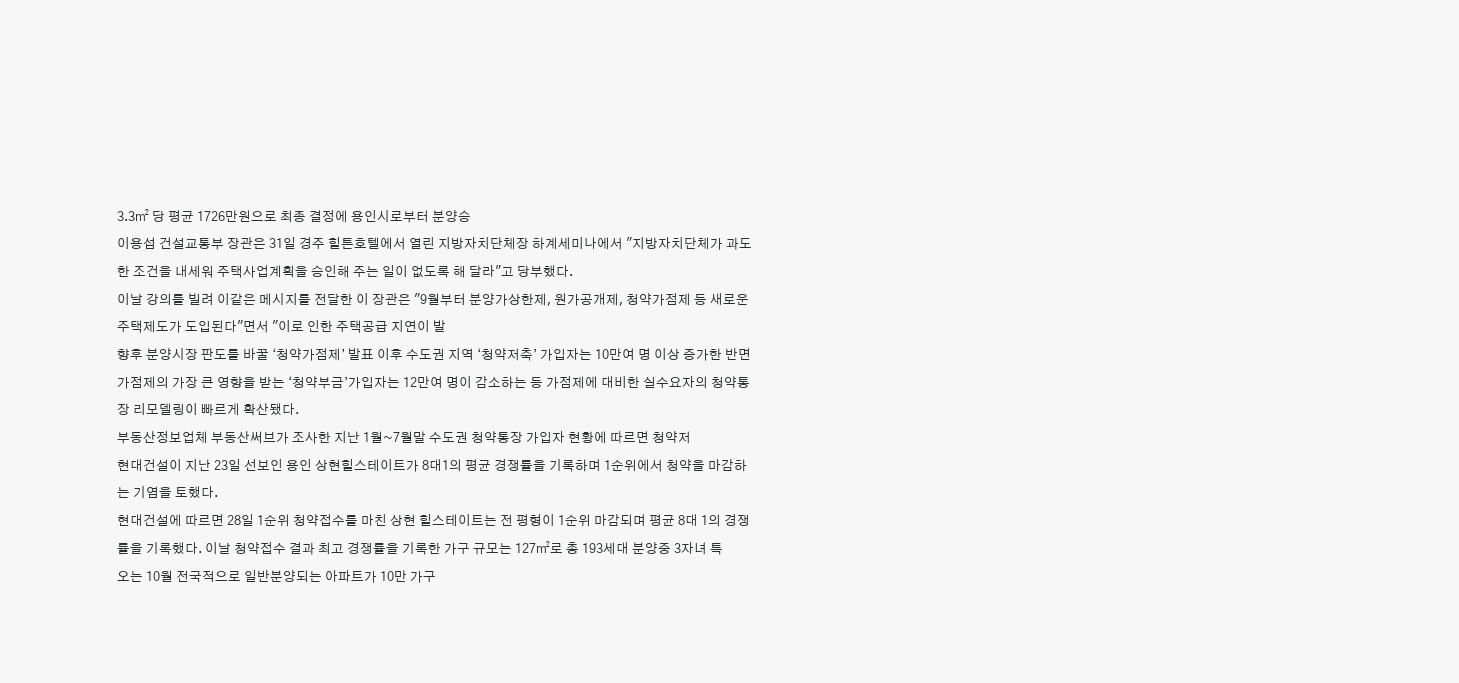3.3㎡ 당 평균 1726만원으로 최종 결정에 용인시로부터 분양승
이용섭 건설교통부 장관은 31일 경주 힐튼호텔에서 열린 지방자치단체장 하계세미나에서 "지방자치단체가 과도한 조건을 내세워 주택사업계획을 승인해 주는 일이 없도록 해 달라"고 당부했다.
이날 강의를 빌려 이같은 메시지를 전달한 이 장관은 "9월부터 분양가상한제, 원가공개제, 청약가점제 등 새로운 주택제도가 도입된다"면서 "이로 인한 주택공급 지연이 발
향후 분양시장 판도를 바꿀 ‘청약가점제’ 발표 이후 수도권 지역 ‘청약저축’ 가입자는 10만여 명 이상 증가한 반면 가점제의 가장 큰 영향을 받는 ‘청약부금’가입자는 12만여 명이 감소하는 등 가점제에 대비한 실수요자의 청약통장 리모델링이 빠르게 확산됐다.
부동산정보업체 부동산써브가 조사한 지난 1월~7월말 수도권 청약통장 가입자 현황에 따르면 청약저
현대건설이 지난 23일 선보인 용인 상현힐스테이트가 8대1의 평균 경쟁률을 기록하며 1순위에서 청약을 마감하는 기염을 토했다.
현대건설에 따르면 28일 1순위 청약접수를 마친 상현 힐스테이트는 전 평형이 1순위 마감되며 평균 8대 1의 경쟁률을 기록했다. 이날 청약접수 결과 최고 경쟁률을 기록한 가구 규모는 127㎡로 총 193세대 분양중 3자녀 특
오는 10월 전국적으로 일반분양되는 아파트가 10만 가구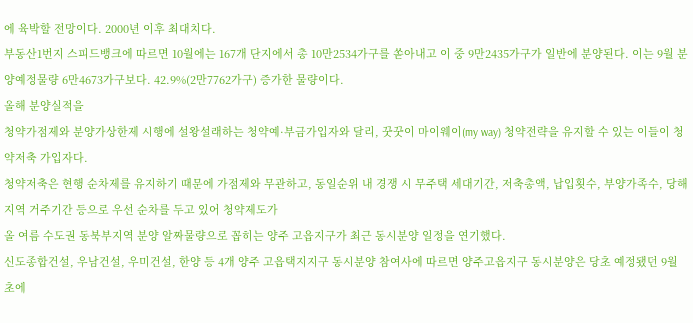에 육박할 전망이다. 2000년 이후 최대치다.
부동산1번지 스피드뱅크에 따르면 10월에는 167개 단지에서 총 10만2534가구를 쏟아내고 이 중 9만2435가구가 일반에 분양된다. 이는 9월 분양예정물량 6만4673가구보다. 42.9%(2만7762가구) 증가한 물량이다.
올해 분양실적을
청약가점제와 분양가상한제 시행에 설왕설래하는 청약예·부금가입자와 달리, 꿋꿋이 마이웨이(my way) 청약전략을 유지할 수 있는 이들이 청약저축 가입자다.
청약저축은 현행 순차제를 유지하기 때문에 가점제와 무관하고, 동일순위 내 경쟁 시 무주택 세대기간, 저축총액, 납입횟수, 부양가족수, 당해 지역 거주기간 등으로 우선 순차를 두고 있어 청약제도가
올 여름 수도권 동북부지역 분양 알짜물량으로 꼽히는 양주 고읍지구가 최근 동시분양 일정을 연기했다.
신도종합건설, 우남건설, 우미건설, 한양 등 4개 양주 고읍택지지구 동시분양 참여사에 따르면 양주고읍지구 동시분양은 당초 예정됐던 9월 초에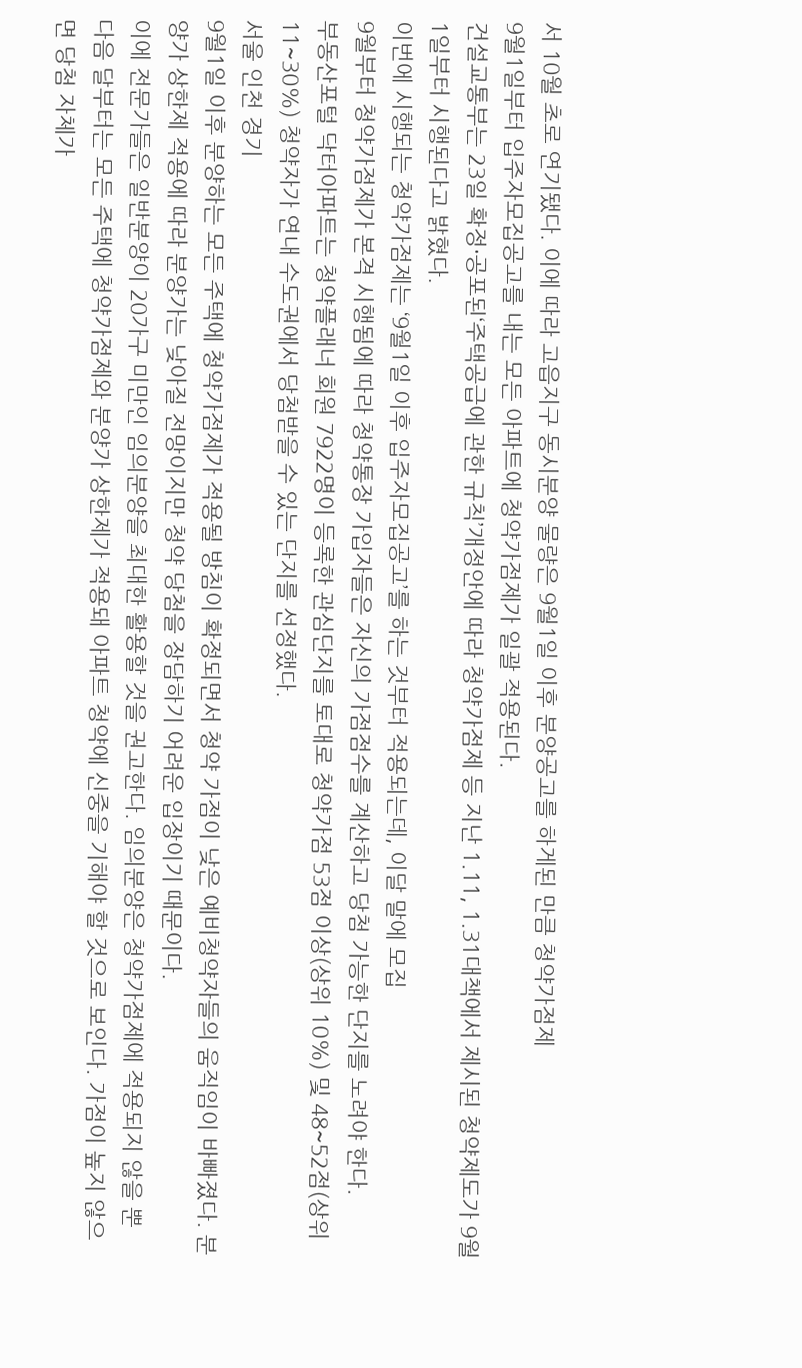서 10월 초로 연기됐다. 이에 따라 고읍지구 동시분양 물량은 9월1일 이후 분양공고를 하게된 만큼 청약가점제
9월1일부터 입주자모집공고를 내는 모든 아파트에 청약가점제가 일괄 적용된다.
건설교통부는 23일 확정·공포된‘주택공급에 관한 규칙’개정안에 따라 청약가점제 등 지난 1.11, 1.31대책에서 제시된 청약제도가 9월1일부터 시행된다고 밝혔다.
이번에 시행되는 청약가점제는 ‘9월1일 이후 입주자모집공고’를 하는 것부터 적용되는데, 이달 말에 모집
9월부터 청약가점제가 본격 시행됨에 따라 청약통장 가입자들은 자신의 가점점수를 계산하고 당첨 가능한 단지를 노려야 한다.
부동산포털 닥터아파트는 청약플래너 회원 7922명이 등록한 관심단지를 토대로 청약가점 53점 이상(상위 10%) 및 48~52점(상위 11~30%) 청약자가 연내 수도권에서 당첨받을 수 있는 단지를 선정했다.
서울 인천 경기
9월1일 이후 분양하는 모든 주택에 청약가점제가 적용될 방침이 확정되면서 청약 가점이 낮은 예비청약자들의 움직임이 바빠졌다. 분양가 상한제 적용에 따라 분양가는 낮아질 전망이지만 청약 당첨을 장담하기 어려운 입장이기 때문이다.
이에 전문가들은 일반분양이 20가구 미만인 임의분양을 최대한 활용할 것을 권고한다. 임의분양은 청약가점제에 적용되지 않을 뿐
다음 달부터는 모든 주택에 청약가점제와 분양가 상한제가 적용돼 아파트 청약에 신중을 기해야 할 것으로 보인다. 가점이 높지 않으면 당첨 자체가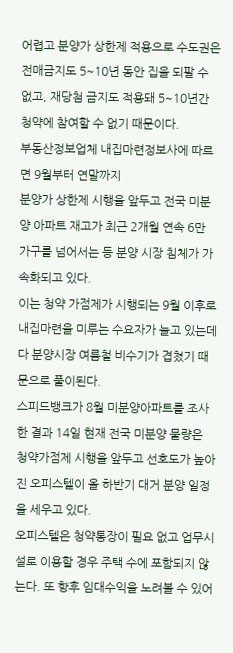어렵고 분양가 상한제 적용으로 수도권은 전매금지도 5~10년 동안 집을 되팔 수 없고, 재당첨 금지도 적용돼 5~10년간 청약에 참여할 수 없기 때문이다.
부동산정보업체 내집마련정보사에 따르면 9월부터 연말까지
분양가 상한제 시행을 앞두고 전국 미분양 아파트 재고가 최근 2개월 연속 6만 가구를 넘어서는 등 분양 시장 침체가 가속화되고 있다.
이는 청약 가점제가 시행되는 9월 이후로 내집마련을 미루는 수요자가 늘고 있는데다 분양시장 여름철 비수기가 겹쳤기 때문으로 풀이된다.
스피드뱅크가 8월 미분양아파트를 조사한 결과 14일 현재 전국 미분양 물량은
청약가점제 시행을 앞두고 선호도가 높아진 오피스텔이 올 하반기 대거 분양 일정을 세우고 있다.
오피스텔은 청약통장이 필요 없고 업무시설로 이용할 경우 주택 수에 포함되지 않는다. 또 향후 임대수익을 노려볼 수 있어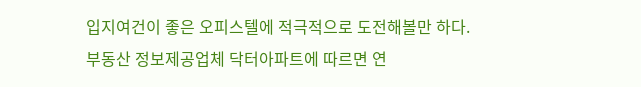입지여건이 좋은 오피스텔에 적극적으로 도전해볼만 하다.
부동산 정보제공업체 닥터아파트에 따르면 연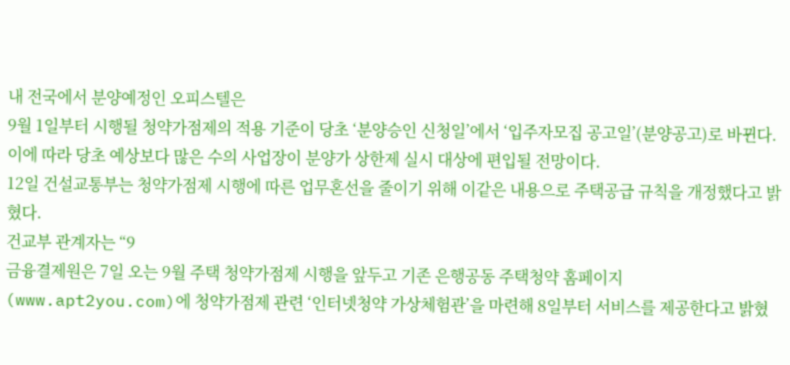내 전국에서 분양예정인 오피스텔은
9월 1일부터 시행될 청약가점제의 적용 기준이 당초 ‘분양승인 신청일’에서 ‘입주자모집 공고일’(분양공고)로 바뀐다. 이에 따라 당초 예상보다 많은 수의 사업장이 분양가 상한제 실시 대상에 편입될 전망이다.
12일 건설교통부는 청약가점제 시행에 따른 업무혼선을 줄이기 위해 이같은 내용으로 주택공급 규칙을 개정했다고 밝혔다.
건교부 관계자는 “9
금융결제원은 7일 오는 9월 주택 청약가점제 시행을 앞두고 기존 은행공동 주택청약 홈페이지(www.apt2you.com)에 청약가점제 관련 ‘인터넷청약 가상체험관’을 마련해 8일부터 서비스를 제공한다고 밝혔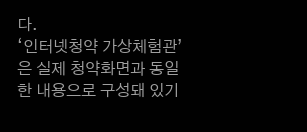다.
‘인터넷청약 가상체험관’은 실제 청약화면과 동일한 내용으로 구성돼 있기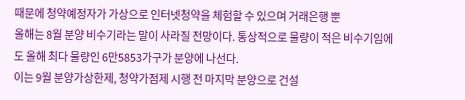때문에 청약예정자가 가상으로 인터넷청약을 체험할 수 있으며 거래은행 뿐
올해는 8월 분양 비수기라는 말이 사라질 전망이다. 통상적으로 물량이 적은 비수기임에도 올해 최다 물량인 6만5853가구가 분양에 나선다.
이는 9월 분양가상한제, 청약가점제 시행 전 마지막 분양으로 건설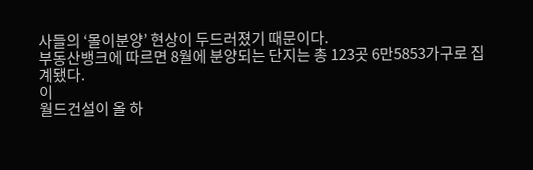사들의 ‘몰이분양’ 현상이 두드러졌기 때문이다.
부동산뱅크에 따르면 8월에 분양되는 단지는 총 123곳 6만5853가구로 집계됐다.
이
월드건설이 올 하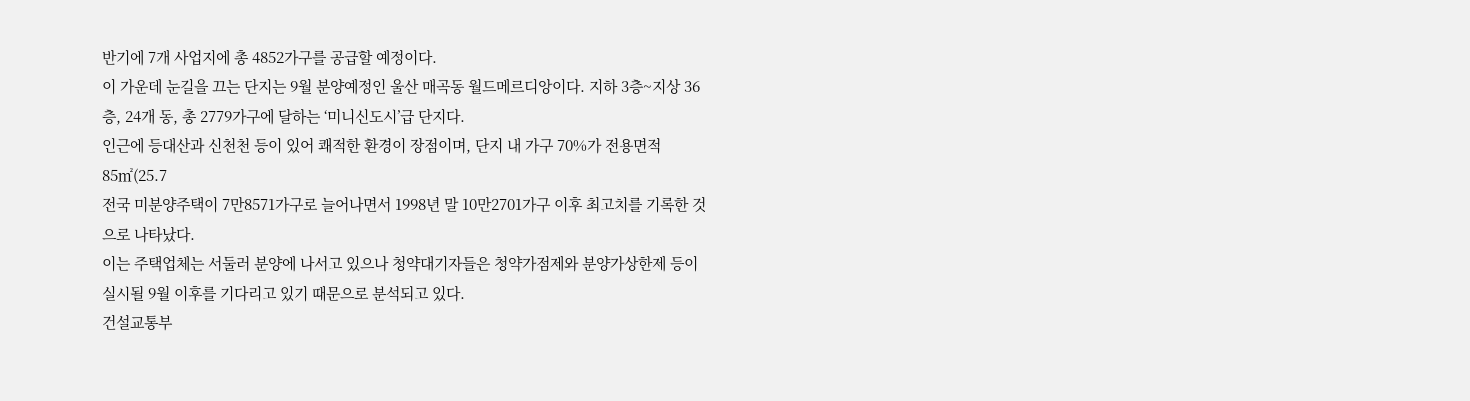반기에 7개 사업지에 총 4852가구를 공급할 예정이다.
이 가운데 눈길을 끄는 단지는 9월 분양예정인 울산 매곡동 월드메르디앙이다. 지하 3층~지상 36층, 24개 동, 총 2779가구에 달하는 ‘미니신도시’급 단지다.
인근에 등대산과 신천천 등이 있어 쾌적한 환경이 장점이며, 단지 내 가구 70%가 전용면적 85㎡(25.7
전국 미분양주택이 7만8571가구로 늘어나면서 1998년 말 10만2701가구 이후 최고치를 기록한 것으로 나타났다.
이는 주택업체는 서둘러 분양에 나서고 있으나 청약대기자들은 청약가점제와 분양가상한제 등이 실시될 9월 이후를 기다리고 있기 때문으로 분석되고 있다.
건설교통부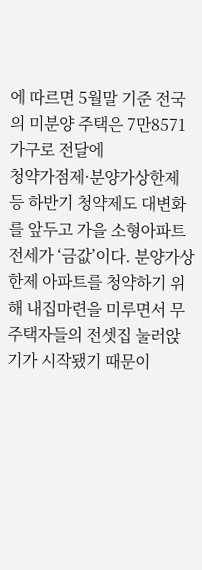에 따르면 5월말 기준 전국의 미분양 주택은 7만8571가구로 전달에
청약가점제·분양가상한제 등 하반기 청약제도 대변화를 앞두고 가을 소형아파트 전세가 ‘금값’이다. 분양가상한제 아파트를 청약하기 위해 내집마련을 미루면서 무주택자들의 전셋집 눌러앉기가 시작됐기 때문이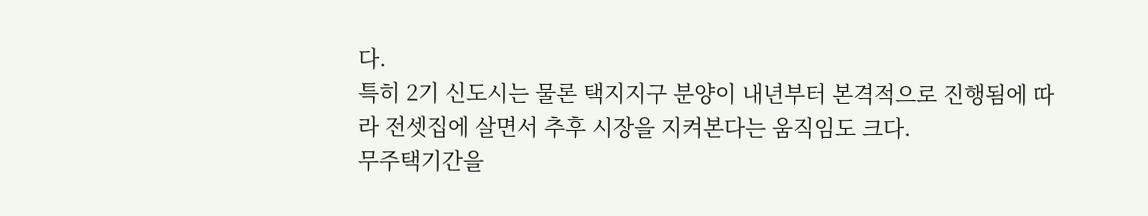다.
특히 2기 신도시는 물론 택지지구 분양이 내년부터 본격적으로 진행됨에 따라 전셋집에 살면서 추후 시장을 지켜본다는 움직임도 크다.
무주택기간을